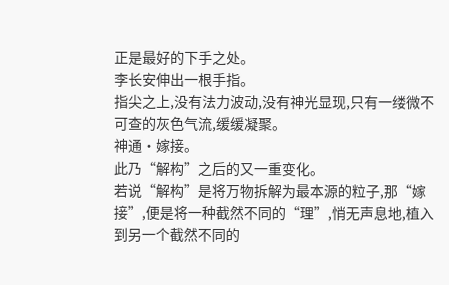正是最好的下手之处。
李长安伸出一根手指。
指尖之上,没有法力波动,没有神光显现,只有一缕微不可查的灰色气流,缓缓凝聚。
神通·嫁接。
此乃“解构”之后的又一重变化。
若说“解构”是将万物拆解为最本源的粒子,那“嫁接”,便是将一种截然不同的“理”,悄无声息地,植入到另一个截然不同的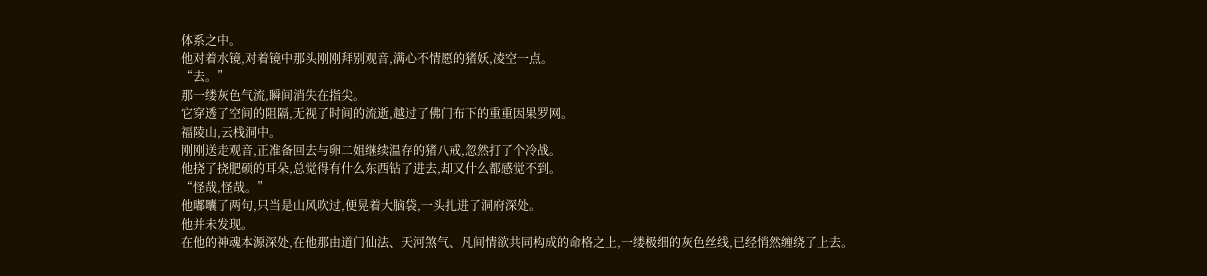体系之中。
他对着水镜,对着镜中那头刚刚拜别观音,满心不情愿的猪妖,凌空一点。
“去。”
那一缕灰色气流,瞬间消失在指尖。
它穿透了空间的阻隔,无视了时间的流逝,越过了佛门布下的重重因果罗网。
福陵山,云栈洞中。
刚刚送走观音,正准备回去与卵二姐继续温存的猪八戒,忽然打了个冷战。
他挠了挠肥硕的耳朵,总觉得有什么东西钻了进去,却又什么都感觉不到。
“怪哉,怪哉。”
他嘟囔了两句,只当是山风吹过,便晃着大脑袋,一头扎进了洞府深处。
他并未发现。
在他的神魂本源深处,在他那由道门仙法、天河煞气、凡间情欲共同构成的命格之上,一缕极细的灰色丝线,已经悄然缠绕了上去。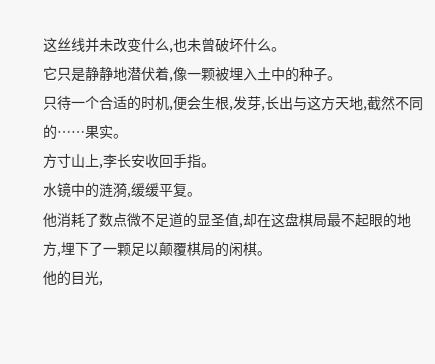这丝线并未改变什么,也未曾破坏什么。
它只是静静地潜伏着,像一颗被埋入土中的种子。
只待一个合适的时机,便会生根,发芽,长出与这方天地,截然不同的……果实。
方寸山上,李长安收回手指。
水镜中的涟漪,缓缓平复。
他消耗了数点微不足道的显圣值,却在这盘棋局最不起眼的地方,埋下了一颗足以颠覆棋局的闲棋。
他的目光,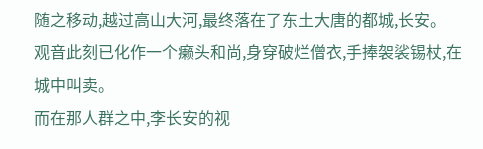随之移动,越过高山大河,最终落在了东土大唐的都城,长安。
观音此刻已化作一个癞头和尚,身穿破烂僧衣,手捧袈裟锡杖,在城中叫卖。
而在那人群之中,李长安的视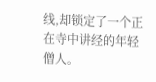线,却锁定了一个正在寺中讲经的年轻僧人。